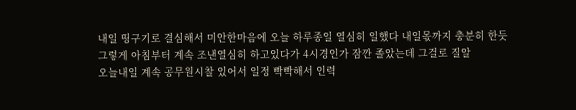내일 띵구기로 결심해서 미안한마음에 오늘 하루종일 열심히 일했다 내일몫까지 충분히 한듯
그렇게 아침부터 계속 조낸열심히 하고있다가 4시경인가 잠깐 졸았는데 그걸로 질알
오늘내일 계속 공무원시찰 있어서 일정 빡빡해서 인력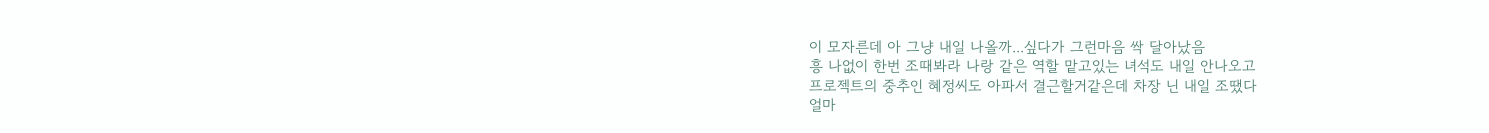이 모자른데 아 그냥 내일 나올까...싶다가 그런마음 싹 달아났음
흥 나없이 한번 조때봐라 나랑 같은 역할 맡고있는 녀석도 내일 안나오고
프로젝트의 중추인 혜정씨도 아파서 결근할거같은데 차장 닌 내일 조땠다
얼마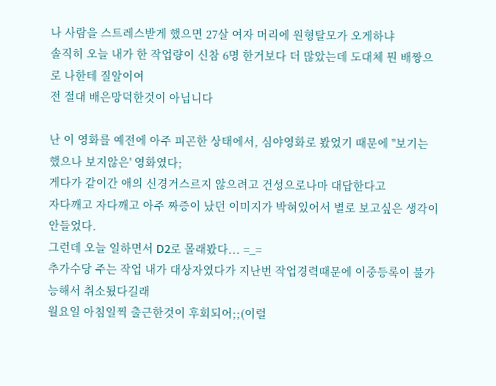나 사람을 스트레스받게 했으면 27살 여자 머리에 원형탈모가 오게하냐
솔직히 오늘 내가 한 작업량이 신참 6명 한거보다 더 많았는데 도대체 뭔 배짱으로 나한테 질알이여
전 절대 배은망덕한것이 아닙니다

난 이 영화를 예전에 아주 피곤한 상태에서, 심야영화로 봤었기 때문에 "보기는 했으나 보지않은' 영화였다;
게다가 같이간 애의 신경거스르지 않으려고 건성으로나마 대답한다고
자다깨고 자다깨고 아주 짜증이 났던 이미지가 박혀있어서 별로 보고싶은 생각이 안들었다.
그런데 오늘 일하면서 D2로 몰래봤다... =_=
추가수당 주는 작업 내가 대상자였다가 지난번 작업경력때문에 이중등록이 불가능해서 취소됬다길래
월요일 아침일찍 출근한것이 후회되어;;(이럴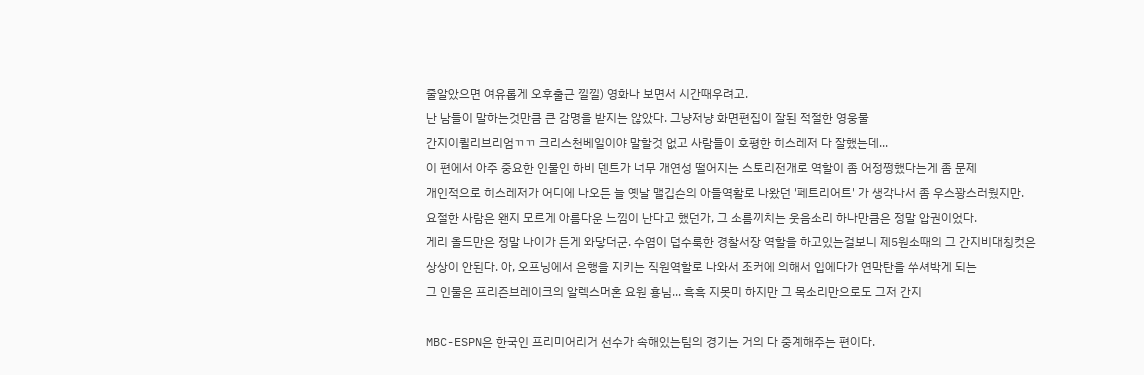줄알았으면 여유롭게 오후출근 낄낄) 영화나 보면서 시간때우려고.
난 남들이 말하는것만큼 큰 감명을 받지는 않았다. 그냥저냥 화면편집이 잘된 적절한 영웅물
간지이퀼리브리엄ㄲㄲ 크리스천베일이야 말할것 없고 사람들이 호평한 히스레저 다 잘했는데...
이 편에서 아주 중요한 인물인 하비 덴트가 너무 개연성 떨어지는 스토리전개로 역할이 좀 어정쩡했다는게 좀 문제
개인적으로 히스레저가 어디에 나오든 늘 옛날 맬깁슨의 아들역활로 나왔던 '페트리어트' 가 생각나서 좀 우스꽝스러웠지만.
요절한 사람은 왠지 모르게 아름다운 느낌이 난다고 했던가, 그 소름끼치는 웃음소리 하나만큼은 정말 압권이었다.
게리 올드만은 정말 나이가 든게 와닿더군. 수염이 덥수룩한 경찰서장 역할을 하고있는걸보니 제5원소때의 그 간지비대칭컷은
상상이 안된다. 아, 오프닝에서 은행을 지키는 직원역할로 나와서 조커에 의해서 입에다가 연막탄을 쑤셔박게 되는
그 인물은 프리즌브레이크의 알렉스머혼 요원 횽님... 흑흑 지못미 하지만 그 목소리만으로도 그저 간지

MBC-ESPN은 한국인 프리미어리거 선수가 속해있는팀의 경기는 거의 다 중계해주는 편이다.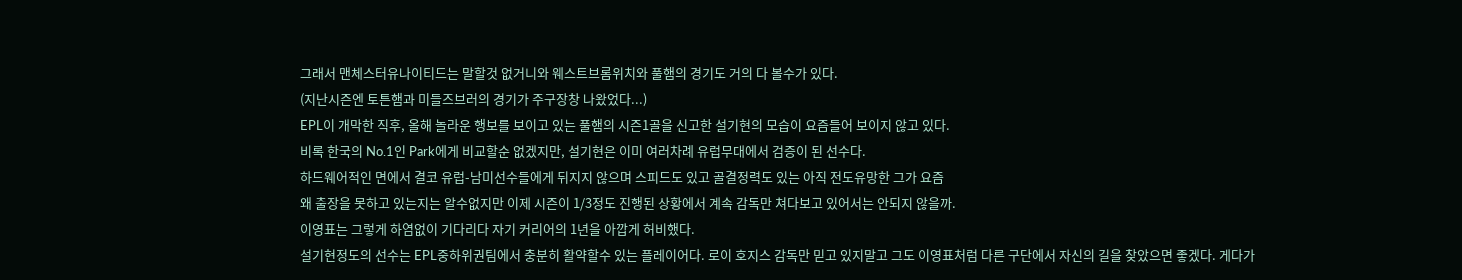그래서 맨체스터유나이티드는 말할것 없거니와 웨스트브롬위치와 풀햄의 경기도 거의 다 볼수가 있다.
(지난시즌엔 토튼햄과 미들즈브러의 경기가 주구장창 나왔었다...)
EPL이 개막한 직후, 올해 놀라운 행보를 보이고 있는 풀햄의 시즌1골을 신고한 설기현의 모습이 요즘들어 보이지 않고 있다.
비록 한국의 No.1인 Park에게 비교할순 없겠지만, 설기현은 이미 여러차례 유럽무대에서 검증이 된 선수다.
하드웨어적인 면에서 결코 유럽-남미선수들에게 뒤지지 않으며 스피드도 있고 골결정력도 있는 아직 전도유망한 그가 요즘
왜 출장을 못하고 있는지는 알수없지만 이제 시즌이 1/3정도 진행된 상황에서 계속 감독만 쳐다보고 있어서는 안되지 않을까.
이영표는 그렇게 하염없이 기다리다 자기 커리어의 1년을 아깝게 허비했다.
설기현정도의 선수는 EPL중하위권팀에서 충분히 활약할수 있는 플레이어다. 로이 호지스 감독만 믿고 있지말고 그도 이영표처럼 다른 구단에서 자신의 길을 찾았으면 좋겠다. 게다가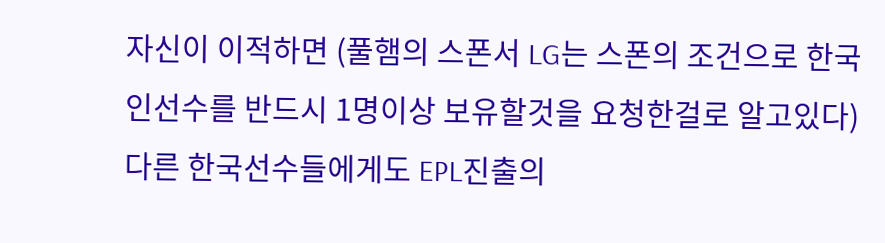자신이 이적하면 (풀햄의 스폰서 LG는 스폰의 조건으로 한국인선수를 반드시 1명이상 보유할것을 요청한걸로 알고있다) 다른 한국선수들에게도 EPL진출의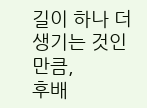길이 하나 더 생기는 것인만큼,
후배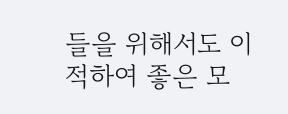들을 위해서도 이적하여 좋은 모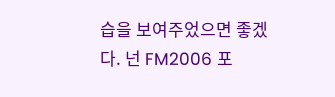습을 보여주었으면 좋겠다. 넌 FM2006 포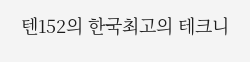텐152의 한국최고의 테크니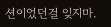션이었던걸 잊지마.